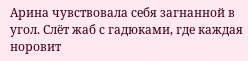Арина чувствовала себя загнанной в угол. Слёт жаб с гадюками, где каждая норовит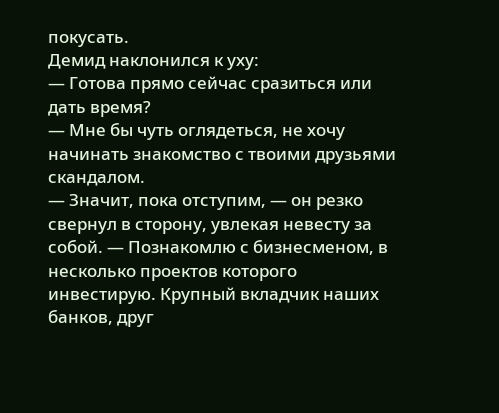покусать.
Демид наклонился к уху:
— Готова прямо сейчас сразиться или дать время?
— Мне бы чуть оглядеться, не хочу начинать знакомство с твоими друзьями скандалом.
— Значит, пока отступим, — он резко свернул в сторону, увлекая невесту за собой. — Познакомлю с бизнесменом, в несколько проектов которого инвестирую. Крупный вкладчик наших банков, друг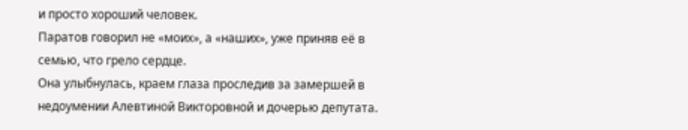и просто хороший человек.
Паратов говорил не «моих», а «наших», уже приняв её в семью, что грело сердце.
Она улыбнулась, краем глаза проследив за замершей в недоумении Алевтиной Викторовной и дочерью депутата.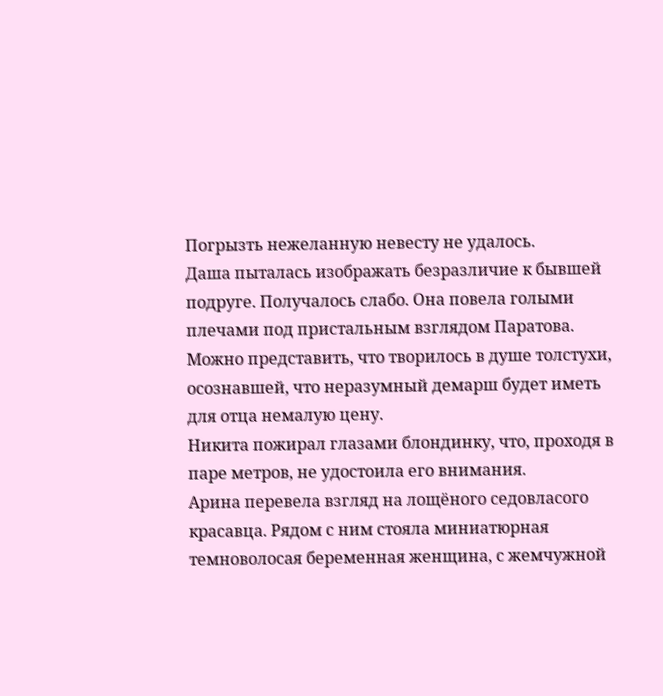Погрызть нежеланную невесту не удалось.
Даша пыталась изображать безразличие к бывшей подруге. Получалось слабо. Она повела голыми плечами под пристальным взглядом Паратова. Можно представить, что творилось в душе толстухи, осознавшей, что неразумный демарш будет иметь для отца немалую цену.
Никита пожирал глазами блондинку, что, проходя в паре метров, не удостоила его внимания.
Арина перевела взгляд на лощёного седовласого красавца. Рядом с ним стояла миниатюрная темноволосая беременная женщина, с жемчужной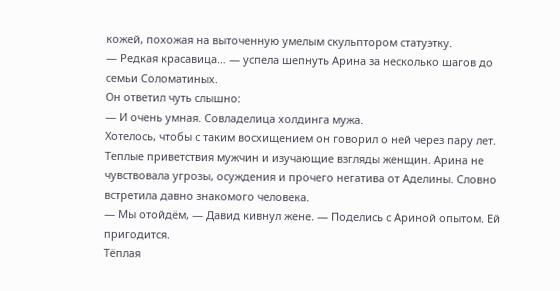кожей, похожая на выточенную умелым скульптором статуэтку.
— Редкая красавица… — успела шепнуть Арина за несколько шагов до семьи Соломатиных.
Он ответил чуть слышно:
— И очень умная. Совладелица холдинга мужа.
Хотелось, чтобы с таким восхищением он говорил о ней через пару лет.
Теплые приветствия мужчин и изучающие взгляды женщин. Арина не чувствовала угрозы, осуждения и прочего негатива от Аделины. Словно встретила давно знакомого человека.
— Мы отойдём, — Давид кивнул жене. — Поделись с Ариной опытом. Ей пригодится.
Тёплая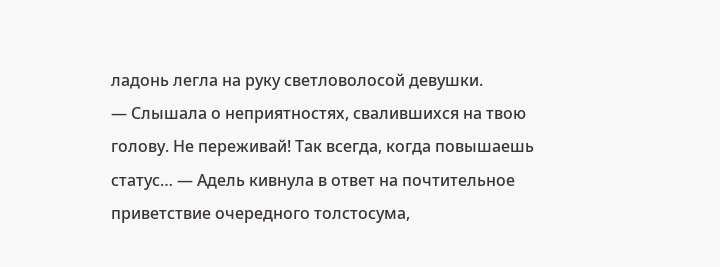ладонь легла на руку светловолосой девушки.
— Слышала о неприятностях, свалившихся на твою голову. Не переживай! Так всегда, когда повышаешь статус… — Адель кивнула в ответ на почтительное приветствие очередного толстосума,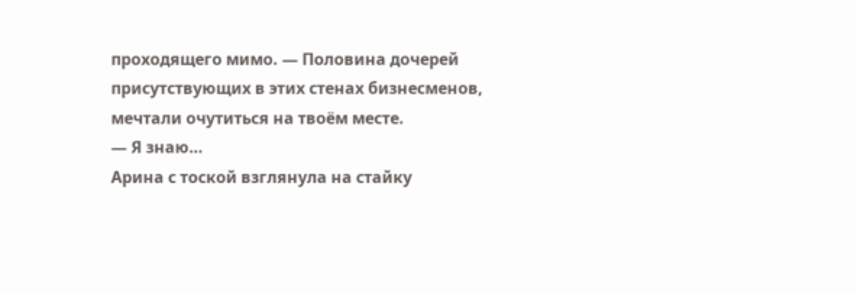проходящего мимо. — Половина дочерей присутствующих в этих стенах бизнесменов, мечтали очутиться на твоём месте.
— Я знаю…
Арина с тоской взглянула на стайку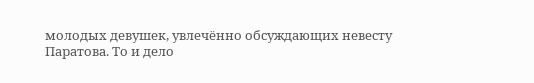молодых девушек, увлечённо обсуждающих невесту Паратова. То и дело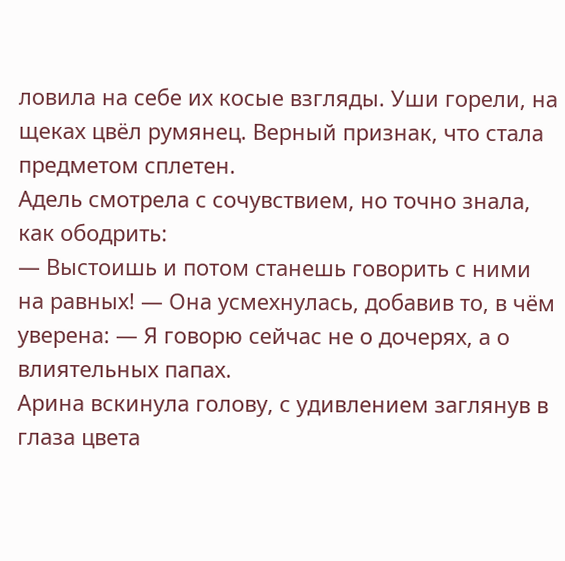ловила на себе их косые взгляды. Уши горели, на щеках цвёл румянец. Верный признак, что стала предметом сплетен.
Адель смотрела с сочувствием, но точно знала, как ободрить:
— Выстоишь и потом станешь говорить с ними на равных! — Она усмехнулась, добавив то, в чём уверена: — Я говорю сейчас не о дочерях, а о влиятельных папах.
Арина вскинула голову, с удивлением заглянув в глаза цвета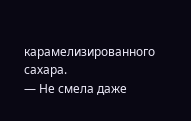карамелизированного сахара.
— Не смела даже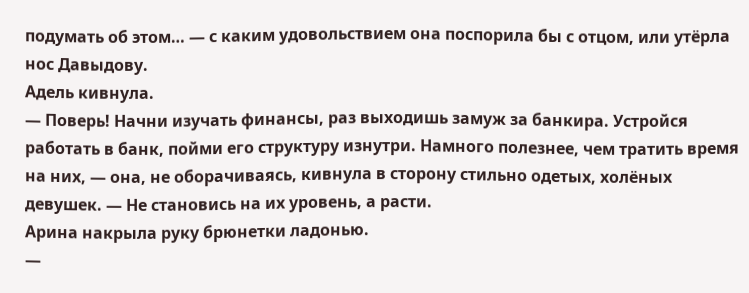подумать об этом… — с каким удовольствием она поспорила бы с отцом, или утёрла нос Давыдову.
Адель кивнула.
— Поверь! Начни изучать финансы, раз выходишь замуж за банкира. Устройся работать в банк, пойми его структуру изнутри. Намного полезнее, чем тратить время на них, — она, не оборачиваясь, кивнула в сторону стильно одетых, холёных девушек. — Не становись на их уровень, а расти.
Арина накрыла руку брюнетки ладонью.
—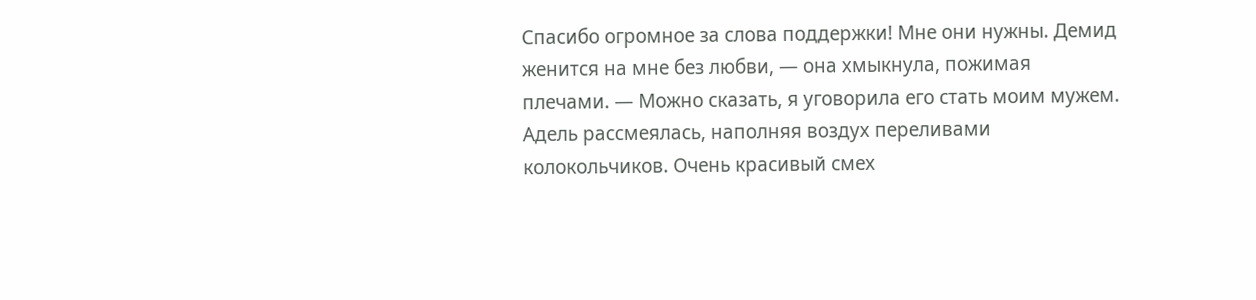Спасибо огромное за слова поддержки! Мне они нужны. Демид женится на мне без любви, — она хмыкнула, пожимая плечами. — Можно сказать, я уговорила его стать моим мужем.
Адель рассмеялась, наполняя воздух переливами колокольчиков. Очень красивый смех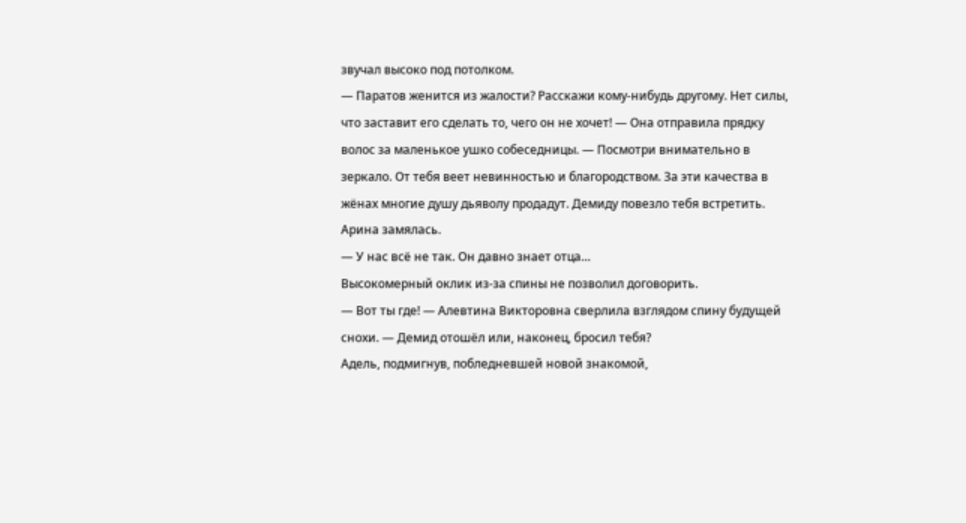звучал высоко под потолком.
— Паратов женится из жалости? Расскажи кому-нибудь другому. Нет силы, что заставит его сделать то, чего он не хочет! — Она отправила прядку волос за маленькое ушко собеседницы. — Посмотри внимательно в зеркало. От тебя веет невинностью и благородством. За эти качества в жёнах многие душу дьяволу продадут. Демиду повезло тебя встретить.
Арина замялась.
— У нас всё не так. Он давно знает отца…
Высокомерный оклик из-за спины не позволил договорить.
— Вот ты где! — Алевтина Викторовна сверлила взглядом спину будущей снохи. — Демид отошёл или, наконец, бросил тебя?
Адель, подмигнув, побледневшей новой знакомой,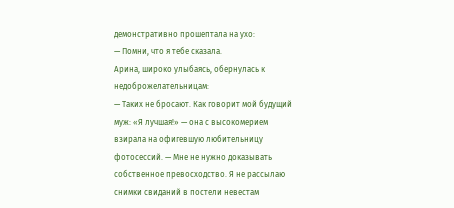демонстративно прошептала на ухо:
— Помни, что я тебе сказала.
Арина, широко улыбаясь, обернулась к недоброжелательницам:
— Таких не бросают. Как говорит мой будущий муж: «Я лучшая!» — она с высокомерием взирала на офигевшую любительницу фотосессий. — Мне не нужно доказывать собственное превосходство. Я не рассылаю снимки свиданий в постели невестам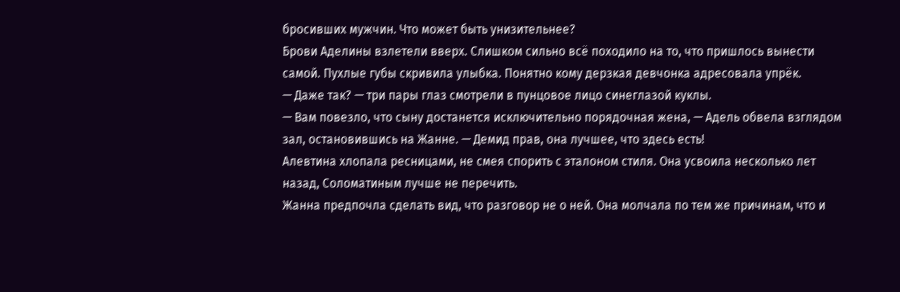бросивших мужчин. Что может быть унизительнее?
Брови Аделины взлетели вверх. Слишком сильно всё походило на то, что пришлось вынести самой. Пухлые губы скривила улыбка. Понятно кому дерзкая девчонка адресовала упрёк.
— Даже так? — три пары глаз смотрели в пунцовое лицо синеглазой куклы.
— Вам повезло, что сыну достанется исключительно порядочная жена, — Адель обвела взглядом зал, остановившись на Жанне. — Демид прав, она лучшее, что здесь есть!
Алевтина хлопала ресницами, не смея спорить с эталоном стиля. Она усвоила несколько лет назад, Соломатиным лучше не перечить.
Жанна предпочла сделать вид, что разговор не о ней. Она молчала по тем же причинам, что и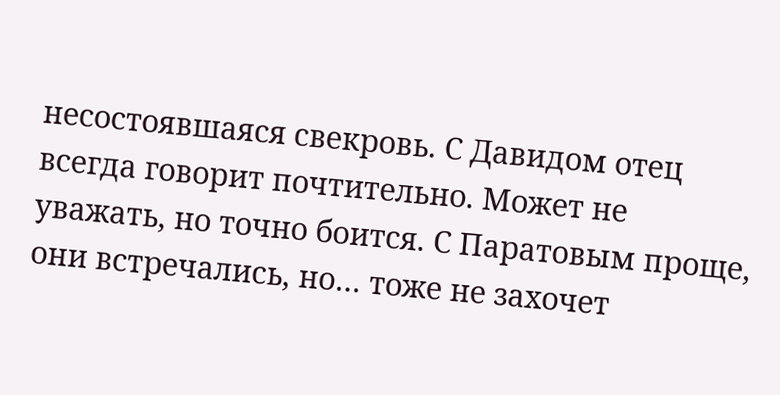несостоявшаяся свекровь. С Давидом отец всегда говорит почтительно. Может не уважать, но точно боится. С Паратовым проще, они встречались, но… тоже не захочет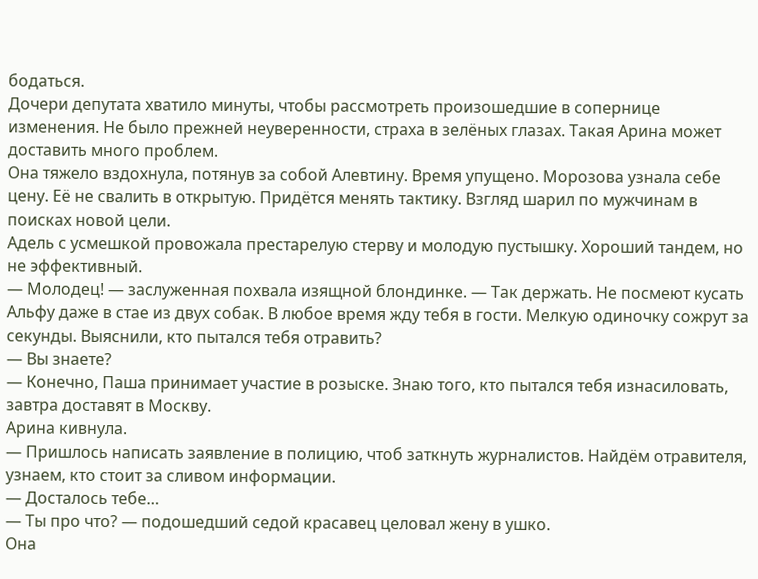бодаться.
Дочери депутата хватило минуты, чтобы рассмотреть произошедшие в сопернице изменения. Не было прежней неуверенности, страха в зелёных глазах. Такая Арина может доставить много проблем.
Она тяжело вздохнула, потянув за собой Алевтину. Время упущено. Морозова узнала себе цену. Её не свалить в открытую. Придётся менять тактику. Взгляд шарил по мужчинам в поисках новой цели.
Адель с усмешкой провожала престарелую стерву и молодую пустышку. Хороший тандем, но не эффективный.
— Молодец! — заслуженная похвала изящной блондинке. — Так держать. Не посмеют кусать Альфу даже в стае из двух собак. В любое время жду тебя в гости. Мелкую одиночку сожрут за секунды. Выяснили, кто пытался тебя отравить?
— Вы знаете?
— Конечно, Паша принимает участие в розыске. Знаю того, кто пытался тебя изнасиловать, завтра доставят в Москву.
Арина кивнула.
— Пришлось написать заявление в полицию, чтоб заткнуть журналистов. Найдём отравителя, узнаем, кто стоит за сливом информации.
— Досталось тебе…
— Ты про что? — подошедший седой красавец целовал жену в ушко.
Она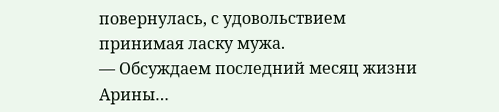повернулась, с удовольствием принимая ласку мужа.
— Обсуждаем последний месяц жизни Арины…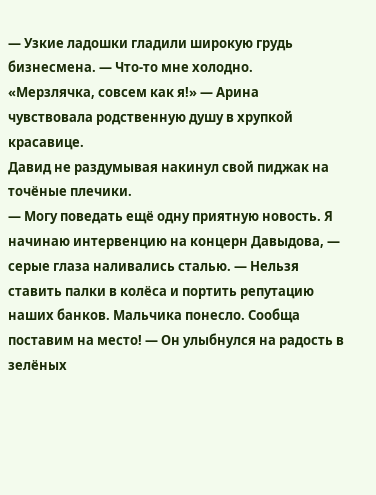— Узкие ладошки гладили широкую грудь бизнесмена. — Что-то мне холодно.
«Мерзлячка, совсем как я!» — Арина чувствовала родственную душу в хрупкой красавице.
Давид не раздумывая накинул свой пиджак на точёные плечики.
— Могу поведать ещё одну приятную новость. Я начинаю интервенцию на концерн Давыдова, — серые глаза наливались сталью. — Нельзя ставить палки в колёса и портить репутацию наших банков. Мальчика понесло. Сообща поставим на место! — Он улыбнулся на радость в зелёных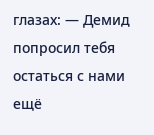глазах: — Демид попросил тебя остаться с нами ещё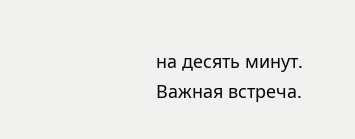на десять минут. Важная встреча.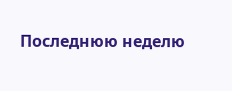Последнюю неделю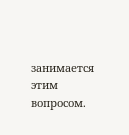занимается этим вопросом.